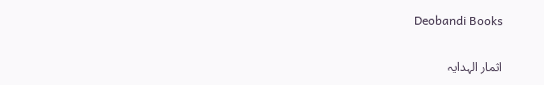Deobandi Books

اثمار الہدایہ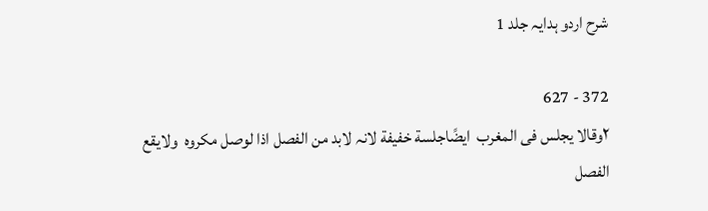شرح اردو ہدایہ جلد 1

372 - 627
٢وقالا یجلس فی المغرب  ایضًاجلسة خفیفة لانہ لابد من الفصل اذا لوصل مکروہ  ولایقع الفصل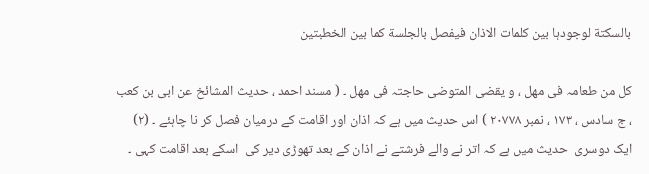بالسکتة لوجودہا بین کلمات الاذان فیفصل بالجلسة کما بین الخطبتین

کل من طعامہ فی مھل ، و یقضی المتوضی حاجتہ فی مھل ۔ ( مسند احمد ، حدیث المشائخ عن ابی بن کعب ، ج سادس ، ١٧٣ ، نمبر ٢٠٧٧٨ ) اس حدیث میں ہے کہ اذان اور اقامت کے درمیان فصل کر نا چاہئے ۔ (٢) ایک دوسری  حدیث میں ہے کہ اتر نے والے فرشتے نے اذان کے بعد تھوڑی دیر کی  اسکے بعد اقامت کہی ۔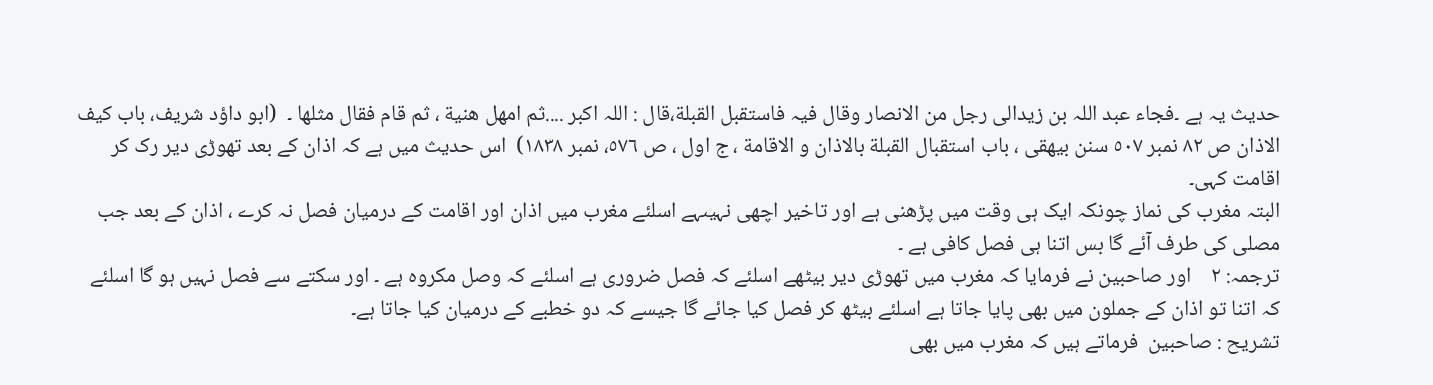حدیث یہ ہے ۔فجاء عبد اللہ بن زیدالی رجل من الانصار وقال فیہ فاستقبل القبلة،قال : اللہ اکبر ....ثم امھل ھنیة ، ثم قام فقال مثلھا ۔  (ابو داؤد شریف، باب کیف الاذان ص ٨٢ نمبر ٥٠٧ سنن بیھقی ، باب استقبال القبلة بالاذان و الاقامة ، ج اول ، ص ٥٧٦، نمبر ١٨٣٨)  اس حدیث میں ہے کہ اذان کے بعد تھوڑی دیر رک کر اقامت کہی۔
البتہ مغرب کی نماز چونکہ ایک ہی وقت میں پڑھنی ہے اور تاخیر اچھی نہیںہے اسلئے مغرب میں اذان اور اقامت کے درمیان فصل نہ کرے ، اذان کے بعد جب مصلی کی طرف آئے گا بس اتنا ہی فصل کافی ہے ۔
ترجمہ: ٢    اور صاحبین نے فرمایا کہ مغرب میں تھوڑی دیر بیٹھے اسلئے کہ فصل ضروری ہے اسلئے کہ وصل مکروہ ہے ۔ اور سکتے سے فصل نہیں ہو گا اسلئے کہ اتنا تو اذان کے جملون میں بھی پایا جاتا ہے اسلئے بیٹھ کر فصل کیا جائے گا جیسے کہ دو خطبے کے درمیان کیا جاتا ہے۔
تشریح : صاحبین  فرماتے ہیں کہ مغرب میں بھی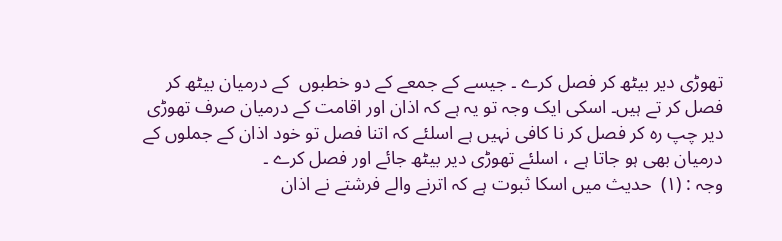تھوڑی دیر بیٹھ کر فصل کرے ۔ جیسے کے جمعے کے دو خطبوں  کے درمیان بیٹھ کر فصل کر تے ہیں۔ اسکی ایک وجہ تو یہ ہے کہ اذان اور اقامت کے درمیان صرف تھوڑی دیر چپ رہ کر فصل کر نا کافی نہیں ہے اسلئے کہ اتنا فصل تو خود اذان کے جملوں کے درمیان بھی ہو جاتا ہے ، اسلئے تھوڑی دیر بیٹھ جائے اور فصل کرے ۔
وجہ : (١)  حدیث میں اسکا ثبوت ہے کہ اترنے والے فرشتے نے اذان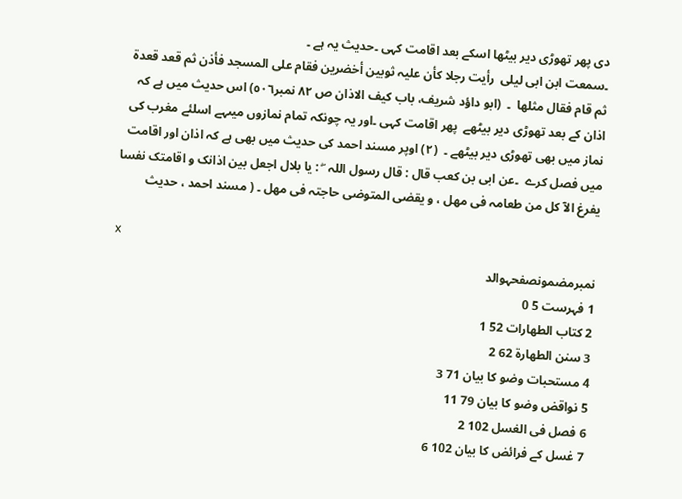دی پھر تھوڑی دیر بیٹھا اسکے بعد اقامت کہی ۔حدیث یہ ہے ۔
۔سمعت ابن ابی لیلی  رأیت رجلا کأن علیہ ثوبین أخضرین فقام علی المسجد فأذن ثم قعد قعدة ثم قام فقال مثلھا  ۔  (ابو داؤد شریف، باب کیف الاذان ص ٨٢ نمبر٥٠٦) اس حدیث میں ہے کہ اذان کے بعد تھوڑی دیر بیٹھے  پھر اقامت کہی ۔اور یہ چونکہ تمام نمازوں میںہے اسلئے مغرب کی نماز میں بھی تھوڑی دیر بیٹھے ۔  (٢) اوپر مسند احمد کی حدیث میں بھی ہے کہ اذان اور اقامت میں فصل کرے  ۔عن ابی بن کعب قال : قال رسول اللہ  ۖ : یا بلال اجعل بین اذانک و اقامتک نفسا یفرغ الآ کل من طعامہ فی مھل ، و یقضی المتوضی حاجتہ فی مھل ۔ ( مسند احمد ، حدیث

x
نمبرمضمونصفحہوالد
1 فہرست 5 0
2 کتاب الطھارات 52 1
3 سنن الطھارة 62 2
4 مستحبات وضو کا بیان 71 3
5 نواقض وضو کا بیان 79 11
6 فصل فی الغسل 102 2
7 غسل کے فرائض کا بیان 102 6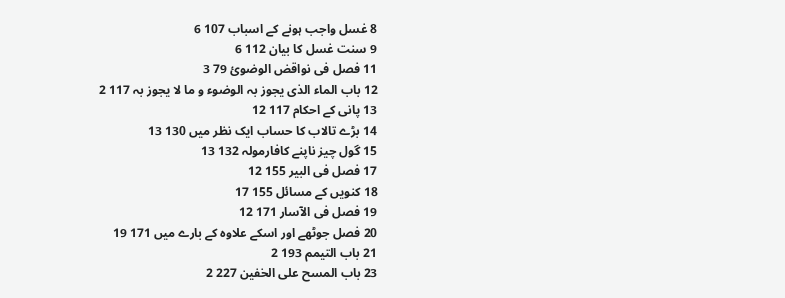8 غسل واجب ہونے کے اسباب 107 6
9 سنت غسل کا بیان 112 6
11 فصل فی نواقض الوضوئ 79 3
12 باب الماء الذی یجوز بہ الوضوء و ما لا یجوز بہ 117 2
13 پانی کے احکام 117 12
14 بڑے تالاب کا حساب ایک نظر میں 130 13
15 گول چیز ناپنے کافارمولہ 132 13
17 فصل فی البیر 155 12
18 کنویں کے مسائل 155 17
19 فصل فی الآسار 171 12
20 فصل جوٹھے اور اسکے علاوہ کے بارے میں 171 19
21 باب التیمم 193 2
23 باب المسح علی الخفین 227 2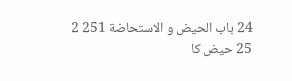24 باب الحیض و الاستحاضة 251 2
25 حیض کا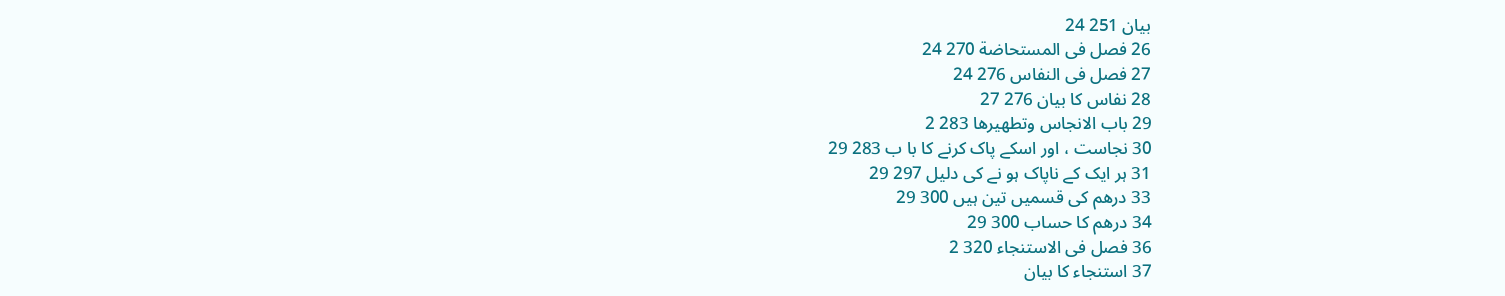بیان 251 24
26 فصل فی المستحاضة 270 24
27 فصل فی النفاس 276 24
28 نفاس کا بیان 276 27
29 باب الانجاس وتطھیرھا 283 2
30 نجاست ، اور اسکے پاک کرنے کا با ب 283 29
31 ہر ایک کے ناپاک ہو نے کی دلیل 297 29
33 درھم کی قسمیں تین ہیں 300 29
34 درھم کا حساب 300 29
36 فصل فی الاستنجاء 320 2
37 استنجاء کا بیان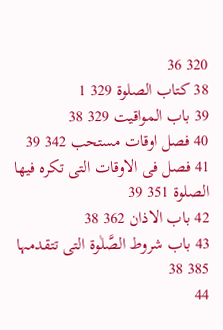320 36
38 کتاب الصلوة 329 1
39 باب المواقیت 329 38
40 فصل اوقات مستحب 342 39
41 فصل فی الاوقات التی تکرہ فیھا الصلوة 351 39
42 باب الاذان 362 38
43 باب شروط الصَّلٰوة التی تتقدمہا 385 38
44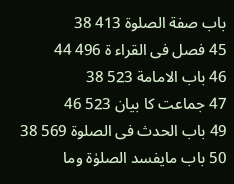باب صفة الصلوة 413 38
45 فصل فی القراء ة 496 44
46 باب الامامة 523 38
47 جماعت کا بیان 523 46
49 باب الحدث فی الصلوة 569 38
50 باب مایفسد الصلوٰة وما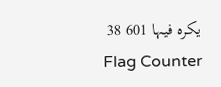یکرہ فیہا 601 38
Flag Counter